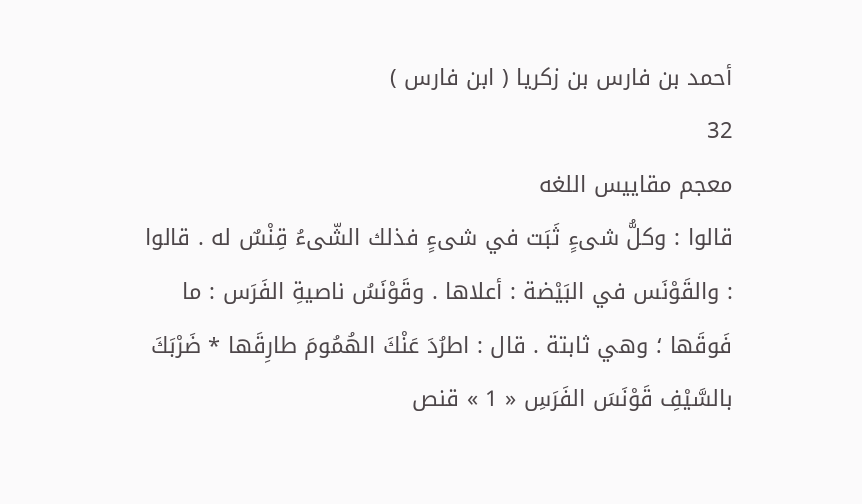أحمد بن فارس بن زكريا ( ابن فارس )
32
معجم مقاييس اللغه
قالوا : وكلُّ شىءٍ ثَبَت في شىءٍ فذلك الشّىءُ قِنْسٌ له . قالوا : والقَوْنَس في البَيْضة : أعلاها . وقَوْنَسُ ناصيةِ الفَرَس : ما فَوقَها ؛ وهي ثابتة . قال : اطرُدَ عَنْكَ الهُمُومَ طارِقَها * ضَرْبَكَ بالسَّيْفِ قَوْنَسَ الفَرَسِ « 1 » قنص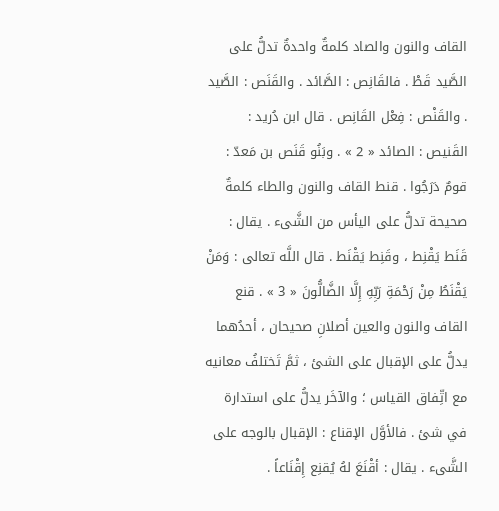القاف والنون والصاد كلمةٌ واحدةٌ تدلُّ على الصَّيد قَطْ . فالقَانِص : الصَّائد . والقَنَص : الصَّيد . والقَنْص : فِعْل القَانِص . قال ابن دُريد : القَنيص : الصائد « 2 » . وبَنُو قَنَص بن مَعدّ : قومٌ دَرَجُوا . قنط القاف والنون والطاء كلمةٌ صحيحة تدلُّ على اليأس من الشَّىء . يقال : قَنَط يَقْنِط ، وقَنِط يَقْنَط . قال اللَّه تعالى : وَمَنْ يَقْنَطُ مِنْ رَحْمَةِ رَبِّهِ إِلَّا الضَّالُّونَ « 3 » . قنع القاف والنون والعين أصلانِ صحيحان ، أحدُهما يدلُّ على الإقبال على الشئ ، ثمَّ تَختلفُ معانيه مع اتِّفاق القياس ؛ والآخَر يدلُّ على استدارة في شئ . فالأوَّل الإقناع : الإقبال بالوجه على الشَّىء . يقال : أقْنَعَ لهُ يُقنِع إِقْنَاعاً .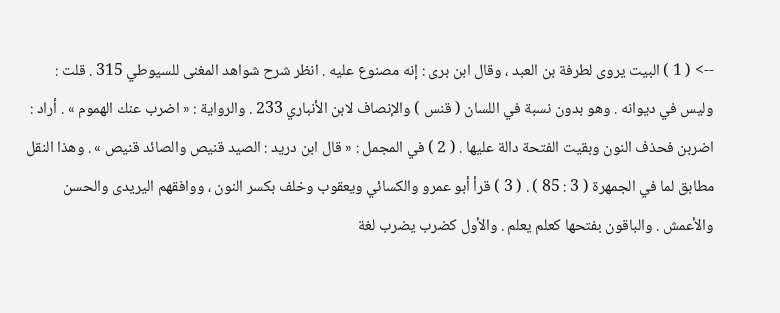--> ( 1 ) البيت يروى لطرفة بن العبد ، وقال ابن برى : إنه مصنوع عليه . انظر شرح شواهد المغنى للسيوطي 315 . قلت : وليس في ديوانه . وهو بدون نسبة في اللسان ( قنس ) والإنصاف لابن الأنباري 233 . والرواية : « اضرب عنك الهموم » . أراد : اضربن فحذف النون وبقيت الفتحة دالة عليها . ( 2 ) في المجمل : « قال ابن دريد : الصيد قنيص والصائد قنيص » . وهذا النقل مطابق لما في الجمهرة ( 3 : 85 ) . ( 3 ) قرأ أبو عمرو والكسائي ويعقوب وخلف بكسر النون ، ووافقهم اليريدى والحسن والأعمش . والباقون بفتحها كعلم يعلم . والأول كضرب يضرب لغة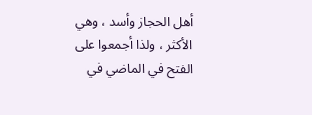أهل الحجاز وأسد ، وهي الأكثر ، ولذا أجمعوا على الفتح في الماضي في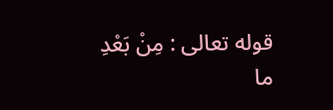قوله تعالى : مِنْ بَعْدِ ما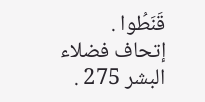قَنَطُوا . إتحاف فضلاء البشر 275 .